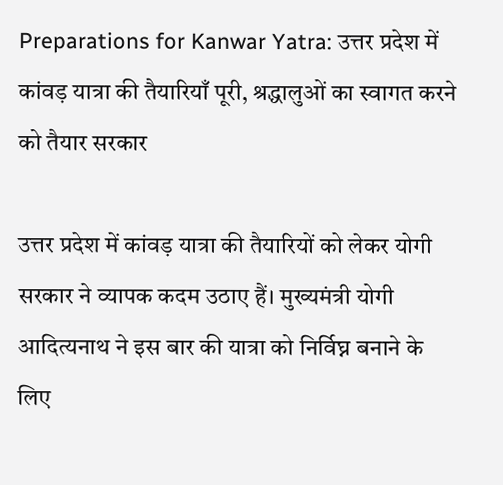Preparations for Kanwar Yatra: उत्तर प्रदेश में कांवड़ यात्रा की तैयारियाँ पूरी, श्रद्धालुओं का स्वागत करने को तैयार सरकार

उत्तर प्रदेश में कांवड़ यात्रा की तैयारियों को लेकर योगी सरकार ने व्यापक कदम उठाए हैं। मुख्यमंत्री योगी आदित्यनाथ ने इस बार की यात्रा को निर्विघ्न बनाने के लिए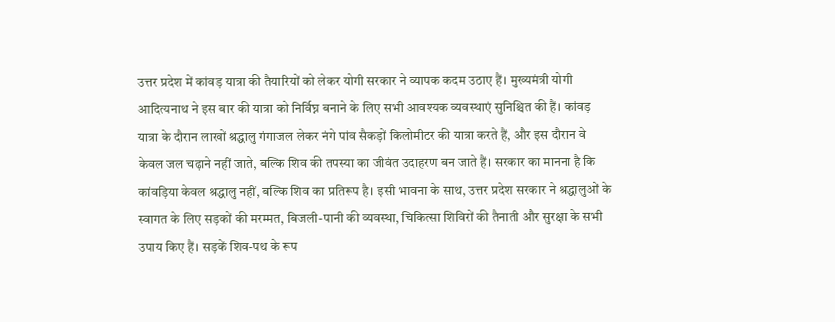उत्तर प्रदेश में कांवड़ यात्रा की तैयारियों को लेकर योगी सरकार ने व्यापक कदम उठाए हैं। मुख्यमंत्री योगी आदित्यनाथ ने इस बार की यात्रा को निर्विघ्न बनाने के लिए सभी आवश्यक व्यवस्थाएं सुनिश्चित की हैं। कांवड़ यात्रा के दौरान लाखों श्रद्धालु गंगाजल लेकर नंगे पांव सैकड़ों किलोमीटर की यात्रा करते हैं, और इस दौरान वे केवल जल चढ़ाने नहीं जाते, बल्कि शिव की तपस्या का जीवंत उदाहरण बन जाते हैं। सरकार का मानना है कि कांवड़िया केवल श्रद्धालु नहीं, बल्कि शिव का प्रतिरूप है। इसी भावना के साथ, उत्तर प्रदेश सरकार ने श्रद्धालुओं के स्वागत के लिए सड़कों की मरम्मत, बिजली-पानी की व्यवस्था, चिकित्सा शिविरों की तैनाती और सुरक्षा के सभी उपाय किए हैं। सड़कें शिव-पथ के रूप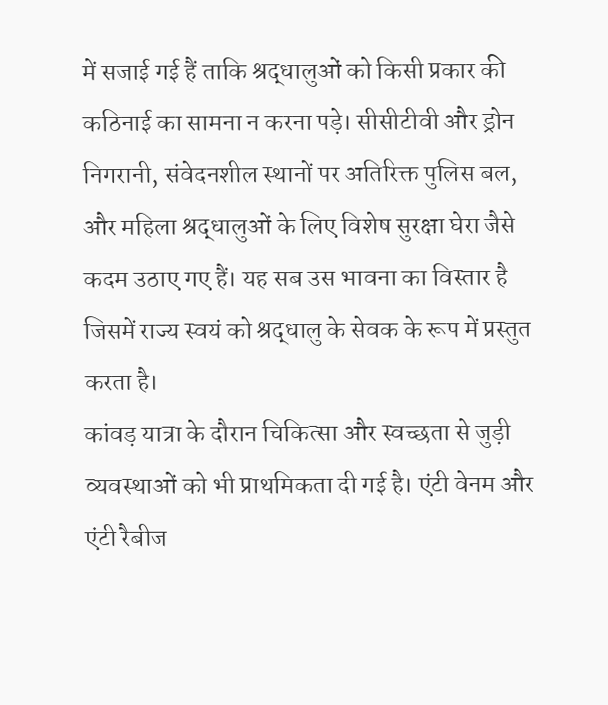में सजाई गई हैं ताकि श्रद्धालुओं को किसी प्रकार की कठिनाई का सामना न करना पड़े। सीसीटीवी और ड्रोन निगरानी, संवेदनशील स्थानों पर अतिरिक्त पुलिस बल, और महिला श्रद्धालुओं के लिए विशेष सुरक्षा घेरा जैसे कदम उठाए गए हैं। यह सब उस भावना का विस्तार है जिसमें राज्य स्वयं को श्रद्धालु के सेवक के रूप में प्रस्तुत करता है।
कांवड़ यात्रा के दौरान चिकित्सा और स्वच्छता से जुड़ी व्यवस्थाओं को भी प्राथमिकता दी गई है। एंटी वेनम और एंटी रैबीज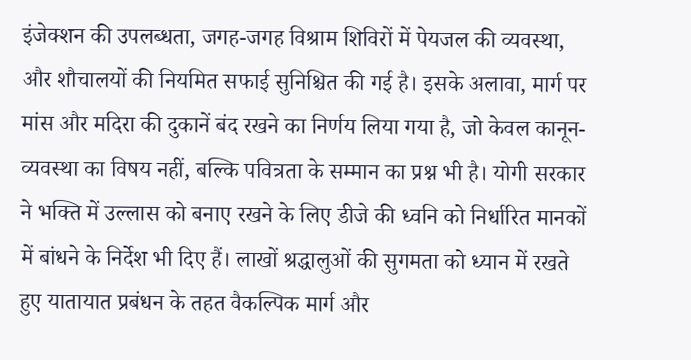इंजेक्शन की उपलब्धता, जगह-जगह विश्राम शिविरों में पेयजल की व्यवस्था, और शौचालयों की नियमित सफाई सुनिश्चित की गई है। इसके अलावा, मार्ग पर मांस और मदिरा की दुकानें बंद रखने का निर्णय लिया गया है, जो केवल कानून-व्यवस्था का विषय नहीं, बल्कि पवित्रता के सम्मान का प्रश्न भी है। योगी सरकार ने भक्ति में उल्लास को बनाए रखने के लिए डीजे की ध्वनि को निर्धारित मानकों में बांधने के निर्देश भी दिए हैं। लाखों श्रद्धालुओं की सुगमता को ध्यान में रखते हुए यातायात प्रबंधन के तहत वैकल्पिक मार्ग और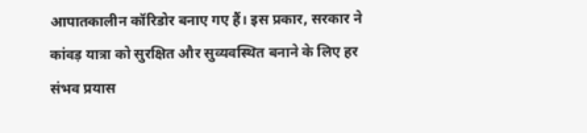आपातकालीन कॉरिडोर बनाए गए हैं। इस प्रकार, सरकार ने कांवड़ यात्रा को सुरक्षित और सुव्यवस्थित बनाने के लिए हर संभव प्रयास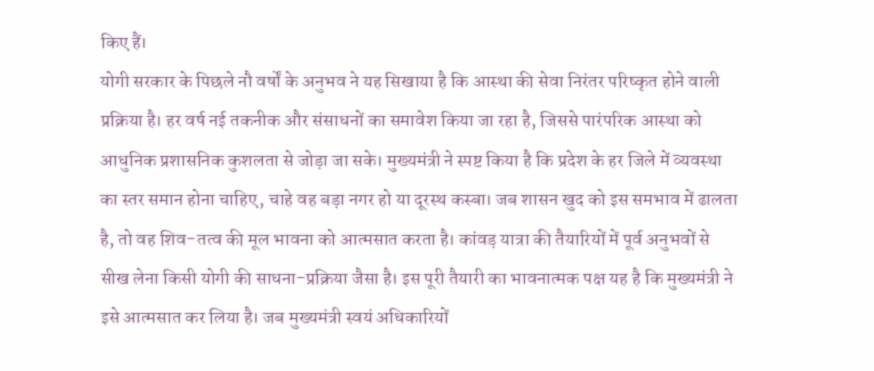किए हैं।
योगी सरकार के पिछले नौ वर्षों के अनुभव ने यह सिखाया है कि आस्था की सेवा निरंतर परिष्कृत होने वाली प्रक्रिया है। हर वर्ष नई तकनीक और संसाधनों का समावेश किया जा रहा है, जिससे पारंपरिक आस्था को आधुनिक प्रशासनिक कुशलता से जोड़ा जा सके। मुख्यमंत्री ने स्पष्ट किया है कि प्रदेश के हर जिले में व्यवस्था का स्तर समान होना चाहिए, चाहे वह बड़ा नगर हो या दूरस्थ कस्बा। जब शासन खुद को इस समभाव में ढालता है, तो वह शिव-तत्व की मूल भावना को आत्मसात करता है। कांवड़ यात्रा की तैयारियों में पूर्व अनुभवों से सीख लेना किसी योगी की साधना-प्रक्रिया जैसा है। इस पूरी तैयारी का भावनात्मक पक्ष यह है कि मुख्यमंत्री ने इसे आत्मसात कर लिया है। जब मुख्यमंत्री स्वयं अधिकारियों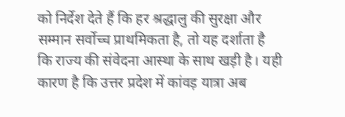को निर्देश देते हैं कि हर श्रद्धालु की सुरक्षा और सम्मान सर्वोच्च प्राथमिकता है, तो यह दर्शाता है कि राज्य की संवेदना आस्था के साथ खड़ी है। यही कारण है कि उत्तर प्रदेश में कांवड़ यात्रा अब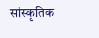सांस्कृतिक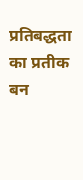प्रतिबद्धता का प्रतीक बन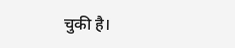चुकी है।